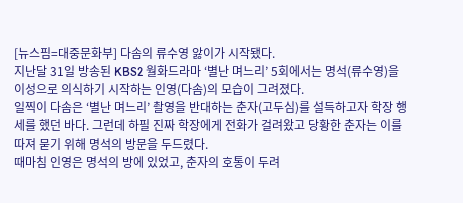[뉴스핌=대중문화부] 다솜의 류수영 앓이가 시작됐다.
지난달 31일 방송된 KBS2 월화드라마 ‘별난 며느리’ 5회에서는 명석(류수영)을 이성으로 의식하기 시작하는 인영(다솜)의 모습이 그려졌다.
일찍이 다솜은 ‘별난 며느리’ 촬영을 반대하는 춘자(고두심)를 설득하고자 학장 행세를 했던 바다. 그런데 하필 진짜 학장에게 전화가 걸려왔고 당황한 춘자는 이를 따져 묻기 위해 명석의 방문을 두드렸다.
때마침 인영은 명석의 방에 있었고, 춘자의 호통이 두려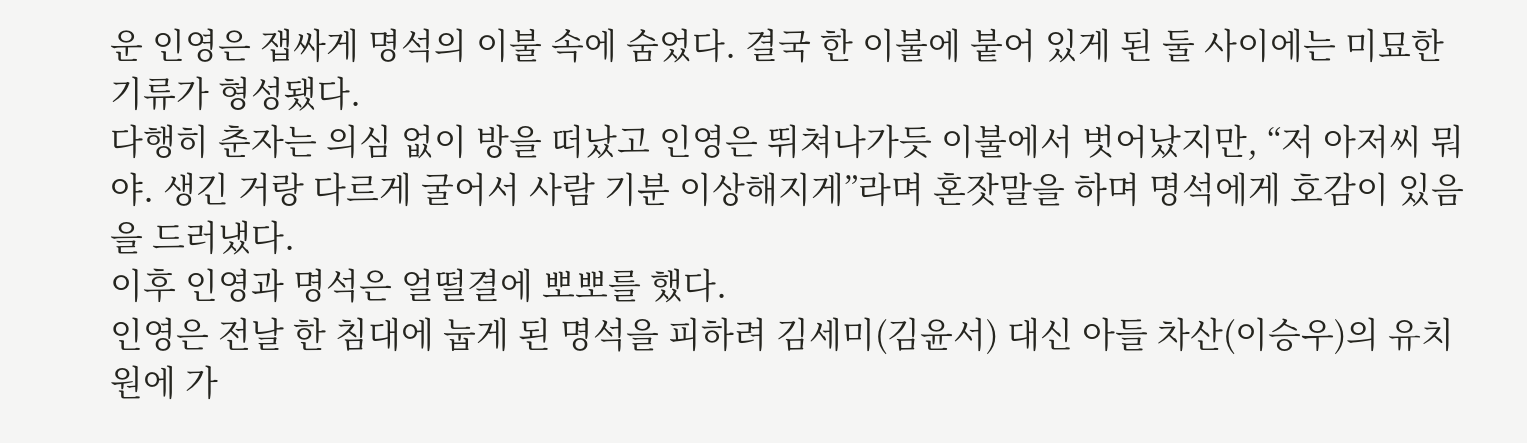운 인영은 잽싸게 명석의 이불 속에 숨었다. 결국 한 이불에 붙어 있게 된 둘 사이에는 미묘한 기류가 형성됐다.
다행히 춘자는 의심 없이 방을 떠났고 인영은 뛰쳐나가듯 이불에서 벗어났지만, “저 아저씨 뭐야. 생긴 거랑 다르게 굴어서 사람 기분 이상해지게”라며 혼잣말을 하며 명석에게 호감이 있음을 드러냈다.
이후 인영과 명석은 얼떨결에 뽀뽀를 했다.
인영은 전날 한 침대에 눕게 된 명석을 피하려 김세미(김윤서) 대신 아들 차산(이승우)의 유치원에 가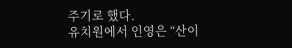주기로 했다.
유치원에서 인영은 “산이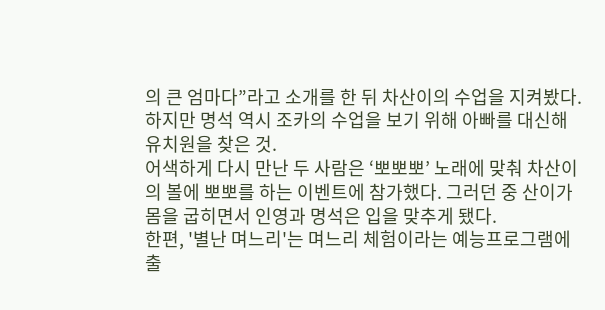의 큰 엄마다”라고 소개를 한 뒤 차산이의 수업을 지켜봤다. 하지만 명석 역시 조카의 수업을 보기 위해 아빠를 대신해 유치원을 찾은 것.
어색하게 다시 만난 두 사람은 ‘뽀뽀뽀’ 노래에 맞춰 차산이의 볼에 뽀뽀를 하는 이벤트에 참가했다. 그러던 중 산이가 몸을 굽히면서 인영과 명석은 입을 맞추게 됐다.
한편, '별난 며느리'는 며느리 체험이라는 예능프로그램에 출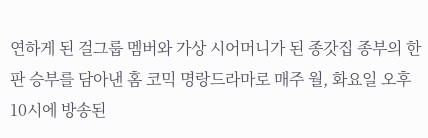연하게 된 걸그룹 멤버와 가상 시어머니가 된 종갓집 종부의 한판 승부를 담아낸 홈 코믹 명랑드라마로 매주 월, 화요일 오후 10시에 방송된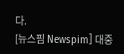다.
[뉴스핌 Newspim] 대중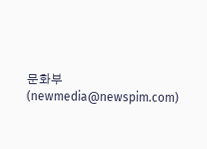문화부(newmedia@newspim.com)